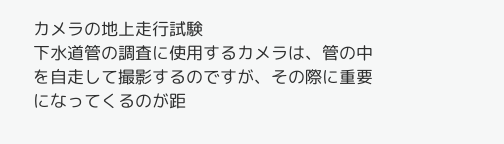カメラの地上走行試験
下水道管の調査に使用するカメラは、管の中を自走して撮影するのですが、その際に重要になってくるのが距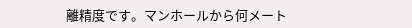離精度です。マンホールから何メート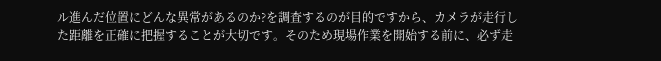ル進んだ位置にどんな異常があるのか?を調査するのが目的ですから、カメラが走行した距離を正確に把握することが大切です。そのため現場作業を開始する前に、必ず走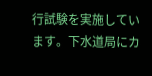行試験を実施しています。下水道局にカ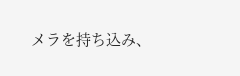メラを持ち込み、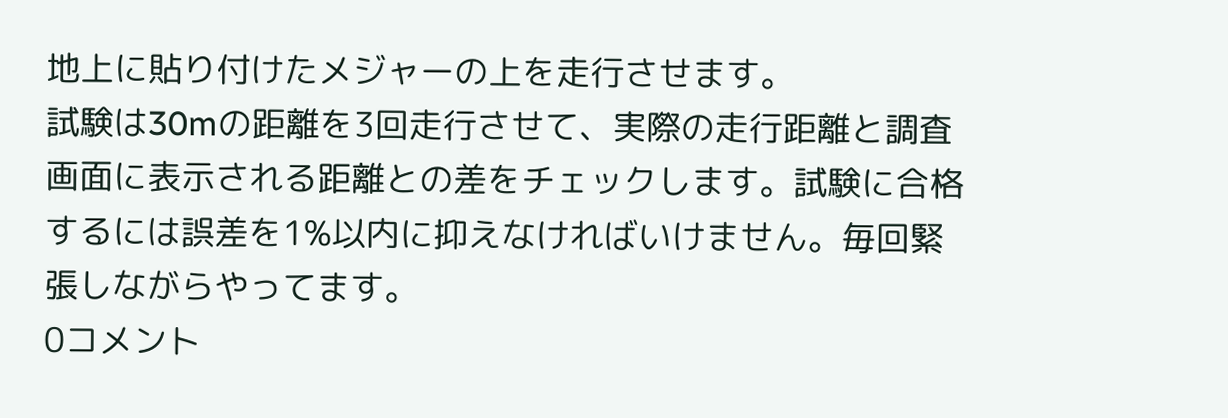地上に貼り付けたメジャーの上を走行させます。
試験は30mの距離を3回走行させて、実際の走行距離と調査画面に表示される距離との差をチェックします。試験に合格するには誤差を1%以内に抑えなければいけません。毎回緊張しながらやってます。
0コメント